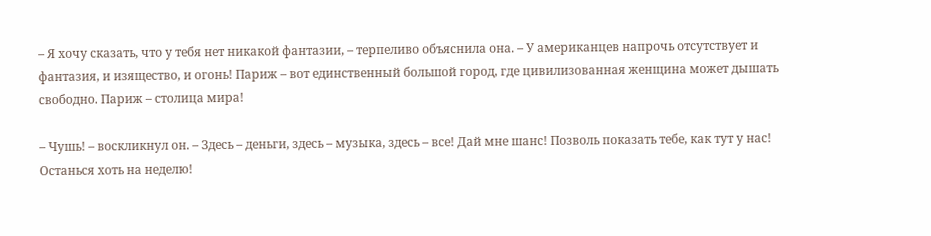– Я хочу сказать, что у тебя нет никакой фантазии, – терпеливо объяснила она. – У американцев напрочь отсутствует и фантазия, и изящество, и огонь! Париж – вот единственный большой город, где цивилизованная женщина может дышать свободно. Париж – столица мира!

– Чушь! – воскликнул он. – Здесь – деньги, здесь – музыка, здесь – все! Дай мне шанс! Позволь показать тебе, как тут у нас! Останься хоть на неделю!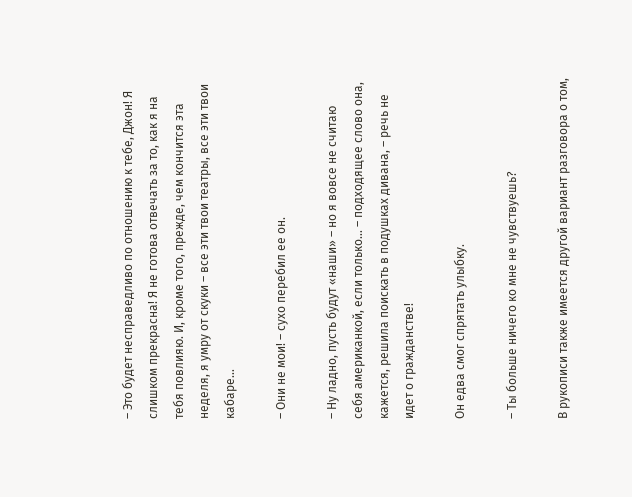– Это будет несправедливо по отношению к тебе, Джон! Я слишком прекрасна! Я не готова отвечать за то, как я на тебя повлияю. И, кроме того, прежде, чем кончится эта неделя, я умру от скуки – все эти твои театры, все эти твои кабаре…

– Они не мои! – сухо перебил ее он.

– Ну ладно, пусть будут «наши» – но я вовсе не считаю себя американкой, если только… – подходящее слово она, кажется, решила поискать в подушках дивана, – речь не идет о гражданстве!

Он едва смог спрятать улыбку.

– Ты больше ничего ко мне не чувствуешь?

В рукописи также имеется другой вариант разговора о том,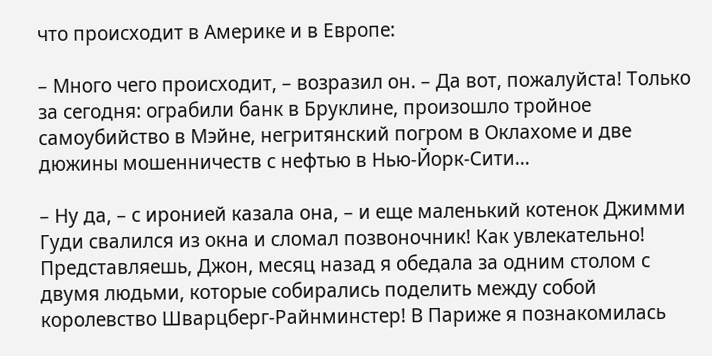что происходит в Америке и в Европе:

– Много чего происходит, – возразил он. – Да вот, пожалуйста! Только за сегодня: ограбили банк в Бруклине, произошло тройное самоубийство в Мэйне, негритянский погром в Оклахоме и две дюжины мошенничеств с нефтью в Нью-Йорк-Сити…

– Ну да, – с иронией казала она, – и еще маленький котенок Джимми Гуди свалился из окна и сломал позвоночник! Как увлекательно! Представляешь, Джон, месяц назад я обедала за одним столом с двумя людьми, которые собирались поделить между собой королевство Шварцберг-Райнминстер! В Париже я познакомилась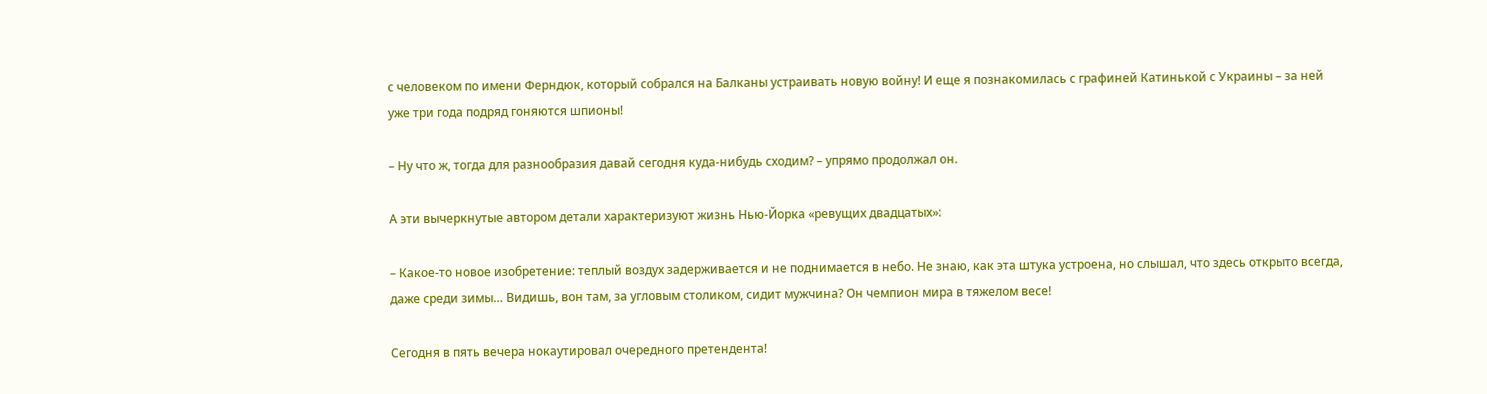с человеком по имени Ферндюк, который собрался на Балканы устраивать новую войну! И еще я познакомилась с графиней Катинькой с Украины – за ней уже три года подряд гоняются шпионы!

– Ну что ж, тогда для разнообразия давай сегодня куда-нибудь сходим? – упрямо продолжал он.

А эти вычеркнутые автором детали характеризуют жизнь Нью-Йорка «ревущих двадцатых»:

– Какое-то новое изобретение: теплый воздух задерживается и не поднимается в небо. Не знаю, как эта штука устроена, но слышал, что здесь открыто всегда, даже среди зимы… Видишь, вон там, за угловым столиком, сидит мужчина? Он чемпион мира в тяжелом весе!

Сегодня в пять вечера нокаутировал очередного претендента!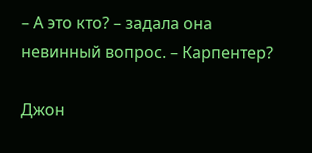– А это кто? – задала она невинный вопрос. – Карпентер?

Джон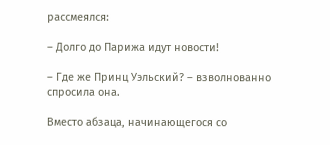рассмеялся:

– Долго до Парижа идут новости!

– Где же Принц Уэльский? – взволнованно спросила она.

Вместо абзаца, начинающегося со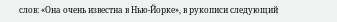слов: «Она очень известна в Нью-Йорке», в рукописи следующий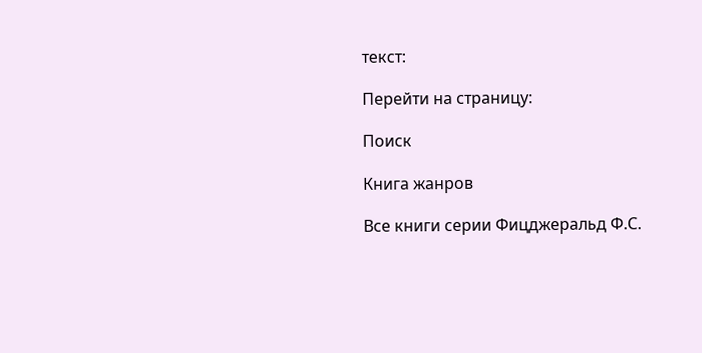текст:

Перейти на страницу:

Поиск

Книга жанров

Все книги серии Фицджеральд Ф.С.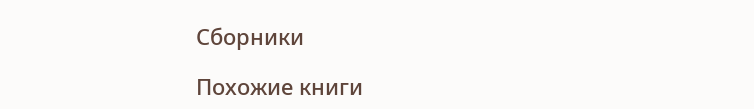Сборники

Похожие книги